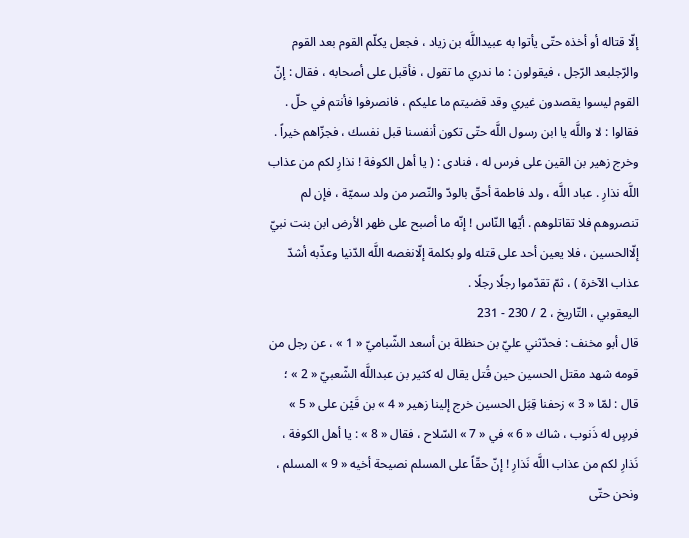إلّا قتاله أو أخذه حتّى يأتوا به عبيداللَّه بن زياد ، فجعل يكلّم القوم بعد القوم والرّجلبعد الرّجل ، فيقولون : ما ندري ما تقول ، فأقبل على أصحابه ، فقال : إنّ القوم ليسوا يقصدون غيري وقد قضيتم ما عليكم ، فانصرفوا فأنتم في حلّ . فقالوا : لا واللَّه يا ابن رسول اللَّه حتّى تكون أنفسنا قبل نفسك ، فجزّاهم خيراً .
وخرج زهير بن القين على فرس له ، فنادى : ( يا أهل الكوفة ! نذارِ لكم من عذاب اللَّه نذارِ . عباد اللَّه ، ولد فاطمة أحقّ بالودّ والنّصر من ولد سميّة ، فإن لم تنصروهم فلا تقاتلوهم . أيّها النّاس ! إنّه ما أصبح على ظهر الأرض ابن بنت نبيّ إلّاالحسين ، فلا يعين أحد على قتله ولو بكلمة إلّانغصه اللَّه الدّنيا وعذّبه أشدّ عذاب الآخرة ) ، ثمّ تقدّموا رجلًا رجلًا .
اليعقوبي ، التّاريخ ، 2 / 230 - 231
قال أبو مخنف : فحدّثني عليّ بن حنظلة بن أسعد الشّباميّ « 1 » ، عن رجل من قومه شهد مقتل الحسين حين قُتل يقال له كثير بن عبداللَّه الشّعبيّ « 2 » ؛ قال : لمّا « 3 » زحفنا قِبَل الحسين خرج إلينا زهير « 4 » بن قَيْن على « 5 » فرسٍ له ذَنوب ، شاك « 6 » في « 7 » السّلاح ، فقال « 8 » : يا أهل الكوفة ، نَذارِ لكم من عذاب اللَّه نَذارِ ! إنّ حقّاً على المسلم نصيحة أخيه « 9 » المسلم ، ونحن حتّى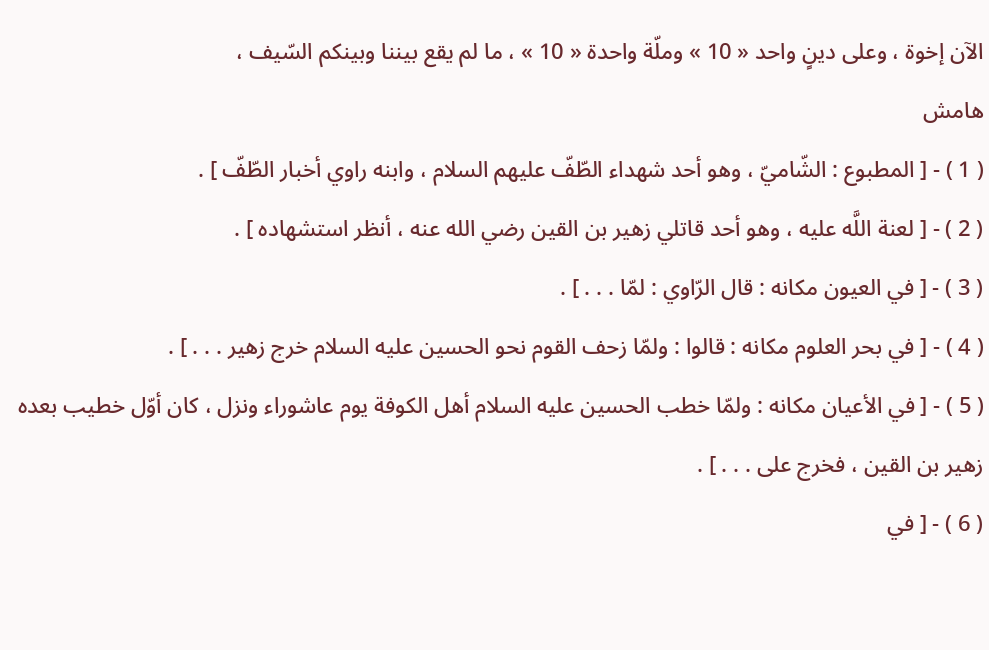الآن إخوة ، وعلى دينٍ واحد « 10 » وملّة واحدة « 10 » ، ما لم يقع بيننا وبينكم السّيف ،
هامش
( 1 ) - [ المطبوع : الشّاميّ ، وهو أحد شهداء الطّفّ عليهم السلام ، وابنه راوي أخبار الطّفّ ] .
( 2 ) - [ لعنة اللَّه عليه ، وهو أحد قاتلي زهير بن القين رضي الله عنه ، أنظر استشهاده ] .
( 3 ) - [ في العيون مكانه : قال الرّاوي : لمّا . . . ] .
( 4 ) - [ في بحر العلوم مكانه : قالوا : ولمّا زحف القوم نحو الحسين عليه السلام خرج زهير . . . ] .
( 5 ) - [ في الأعيان مكانه : ولمّا خطب الحسين عليه السلام أهل الكوفة يوم عاشوراء ونزل ، كان أوّل خطيب بعده زهير بن القين ، فخرج على . . . ] .
( 6 ) - [ في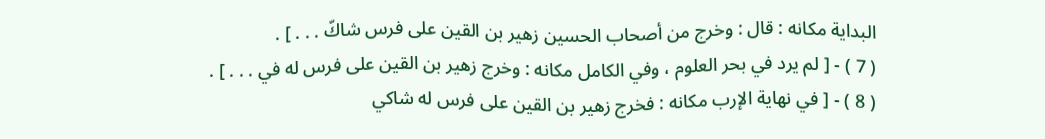البداية مكانه : قال : وخرج من أصحاب الحسين زهير بن القين على فرس شاكّ . . . ] .
( 7 ) - [ لم يرد في بحر العلوم ، وفي الكامل مكانه : وخرج زهير بن القين على فرس له في . . . ] .
( 8 ) - [ في نهاية الإرب مكانه : فخرج زهير بن القين على فرس له شاكي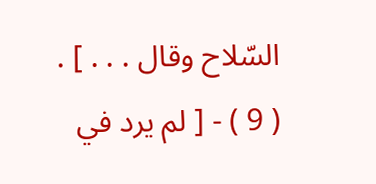السّلاح وقال . . . ] .
( 9 ) - [ لم يرد في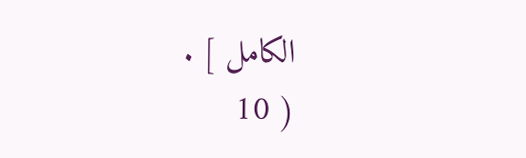الكامل ] .
( 10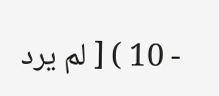- 10 ) [ لم يرد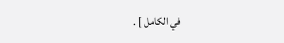في الكامل ] .